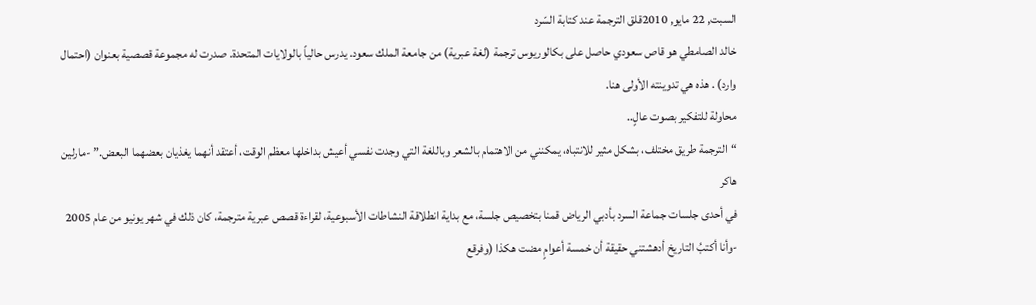السبت, 22 مايو, 2010قلق الترجمة عند كتابة السّرد
خالد الصامطي هو قاص سعودي حاصل على بكالوريوس ترجمة (لغة عبرية) من جامعة الملك سعود. يدرس حالياً بالولايات المتحدة. صدرت له مجموعة قصصية بعنوان (احتمال وارد) . هذه هي تدوينته الأولى هنا.
محاولة للتفكير بصوت عالٍ..
“الترجمة طريق مختلف، بشكل مثير للانتباه، يمكنني من الاهتمام بالشعر وباللغة التي وجدت نفسي أعيش بداخلها معظم الوقت، أعتقد أنهما يغذيان بعضهما البعض.” -مارلين هاكر
في أحدى جلسات جماعة السرد بأدبي الرياض قمنا بتخصيص جلسة، مع بداية انطلاقة النشاطات الأسبوعية، لقراءة قصص عبرية مترجمة، كان ذلك في شهر يونيو من عام 2005 -وأنا أكتبُ التاريخ أدهشتني حقيقة أن خمسة أعوامٍ مضت هكذا (وفرقع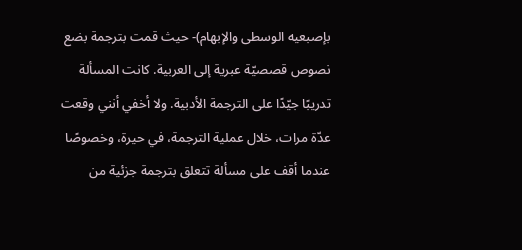بإصبعيه الوسطى والإبهام)- حيث قمت بترجمة بضع نصوص قصصيّة عبرية إلى العربية. كانت المسألة تدريبًا جيّدًا على الترجمة الأدبية. ولا أخفي أنني وقعت عدّة مرات، خلال عملية الترجمة، في حيرة، وخصوصًا عندما أقف على مسألة تتعلق بترجمة جزئية من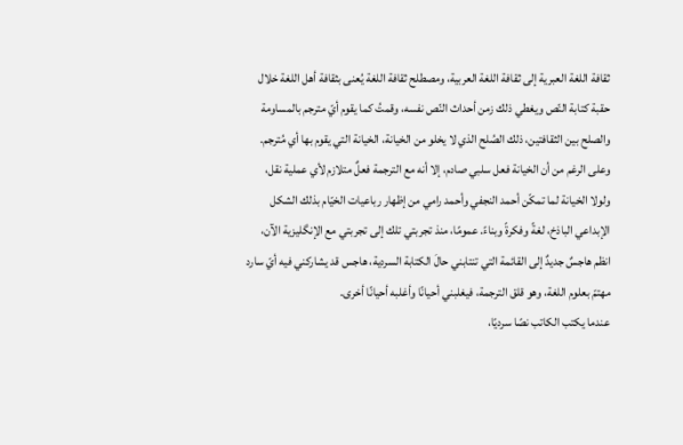ثقافة اللغة العبرية إلى ثقافة اللغة العربية، ومصطلح ثقافة اللغة يُعنى بثقافة أهل اللغة خلال حقبة كتابة النّص ويغطي ذلك زمن أحداث النّص نفسه، وقمتُ كما يقوم أيّ مترجم بالمساومة والصلح بين الثقافتين، ذلك الصُلح الذي لا يخلو من الخيانة، الخيانة التي يقوم بها أي مُترجم. وعلى الرغم من أن الخيانة فعل سلبي صادم، إلا أنه مع الترجمة فعلٌ متلازم لأي عملية نقل، ولولا الخيانة لما تمكّن أحمد النجفي وأحمد رامي من إظهار رباعيات الخيّام بذلك الشكل الإبداعي الباذخ، لغةً وفكرةً وبناءً. عمومًا، منذ تجربتي تلك إلى تجربتي مع الإنگليزية الآن، انظم هاجسٌ جديدٌ إلى القائمة التي تنتابني حالَ الكتابة السردية، هاجس قد يشاركني فيه أيّ سارد مهتمّ بعلوم اللغة، وهو قلق الترجمة، فيغلبني أحيانًا وأغلبه أحيانًا أخرى.
عندما يكتب الكاتب نصًا سرديًا،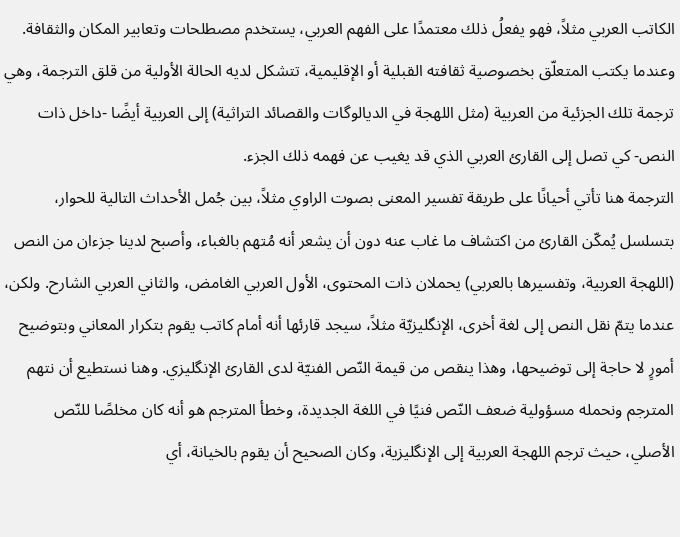الكاتب العربي مثلاً، فهو يفعلُ ذلك معتمدًا على الفهم العربي، يستخدم مصطلحات وتعابير المكان والثقافة. وعندما يكتب المتعلّق بخصوصية ثقافته القبلية أو الإقليمية، تتشكل لديه الحالة الأولية من قلق الترجمة، وهي ترجمة تلك الجزئية من العربية (مثل اللهجة في الديالوگات والقصائد التراثية) إلى العربية أيضًا -داخل ذات النص- كي تصل إلى القارئ العربي الذي قد يغيب عن فهمه ذلك الجزء.
الترجمة هنا تأتي أحيانًا على طريقة تفسير المعنى بصوت الراوي مثلاً، بين جُمل الأحداث التالية للحوار، بتسلسل يُمكّن القارئ من اكتشاف ما غاب عنه دون أن يشعر أنه مُتهم بالغباء، وأصبح لدينا جزءان من النص (اللهجة العربية، وتفسيرها بالعربي) يحملان ذات المحتوى، الأول العربي الغامض، والثاني العربي الشارح. ولكن، عندما يتمّ نقل النص إلى لغة أخرى، الإنگليزيّة مثلاً، سيجد قارئها أنه أمام كاتب يقوم بتكرار المعاني وبتوضيح أمورٍ لا حاجة إلى توضيحها، وهذا ينقص من قيمة النّص الفنيّة لدى القارئ الإنگليزي. وهنا نستطيع أن نتهم المترجم ونحمله مسؤولية ضعف النّص فنيًا في اللغة الجديدة، وخطأ المترجم هو أنه كان مخلصًا للنّص الأصلي، حيث ترجم اللهجة العربية إلى الإنگليزية، وكان الصحيح أن يقوم بالخيانة، أي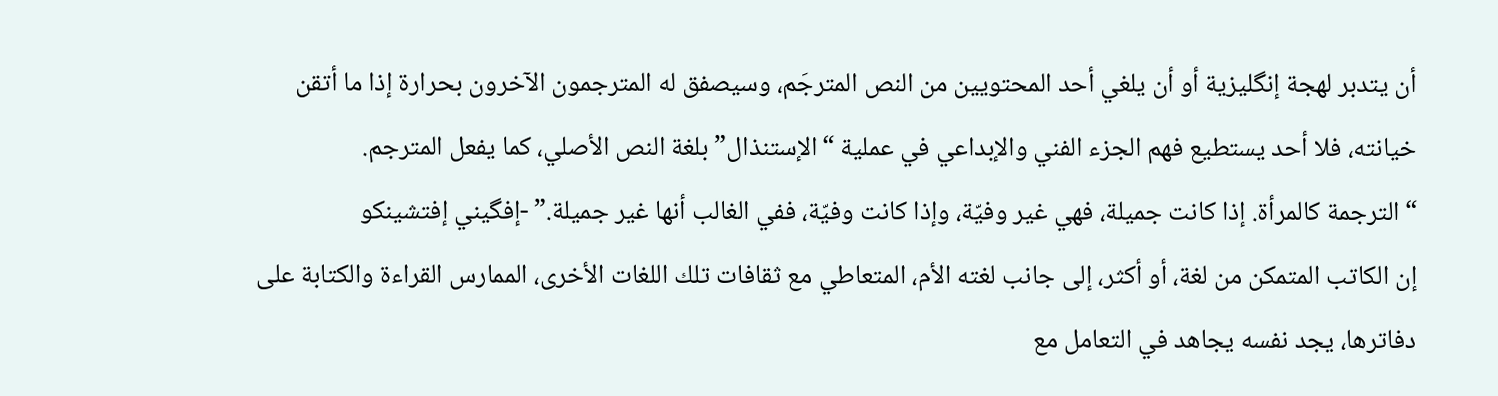أن يتدبر لهجة إنگليزية أو أن يلغي أحد المحتويين من النص المترجَم، وسيصفق له المترجمون الآخرون بحرارة إذا ما أتقن خيانته، فلا أحد يستطيع فهم الجزء الفني والإبداعي في عملية “الإستنذال” بلغة النص الأصلي، كما يفعل المترجم.
“الترجمة كالمرأة. إذا كانت جميلة، فهي غير وفيّة، وإذا كانت وفيّة، ففي الغالب أنها غير جميلة.” -إفگيني إفتشينكو
إن الكاتب المتمكن من لغة، أو أكثر، إلى جانب لغته الأم، المتعاطي مع ثقافات تلك اللغات الأخرى، الممارس القراءة والكتابة على دفاترها، يجد نفسه يجاهد في التعامل مع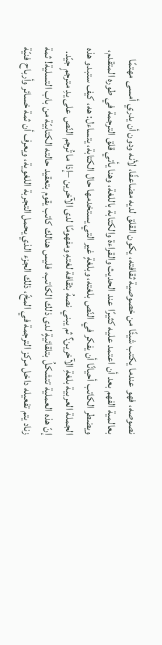نصوصه، فهو عندما يكتب شيئًا من خصوصية ثقافته، يكون القلق لديه مضاعفًا، لأنه ودون أن يدري أمسى مهتمًا بعالمية الفهم بعد أن اعتمد عليه كثيرًا عند الحديث والقراءة والكتابة باللغة، وهنا يأتي قلق الترجمة في طوره المتقدم، ويضطر الكاتب أحيانًا أن يفكر في النّص بلغته، وبلغةٍ غير التي يستخدمها حال الكتابة، يتساءل: هه، كيف ستبدو هذه الجملة العربية بلغةِ الآخرين؟ ثم يبني نصهُ بثقافة لغتهِ ومفهومًا لدى الآخرين –إذا ما تُرجم النّص على يدِ مترجمٍ جيّد. إنّ هذه العملية تتشكلُ بتلقائيةٍ لدى ذلك الكاتب، فليس هنالك كاتب يقوم بتعقيد حالته الكتابيّة من باب التسلية! ثمة زناد يتم تفعيله داخل مركز الترجمة في المخّ، ذلك الجزء الذي يحمل التجربة اللغوية، ويعرف أن ثمة خسائر وأرباح فنيّة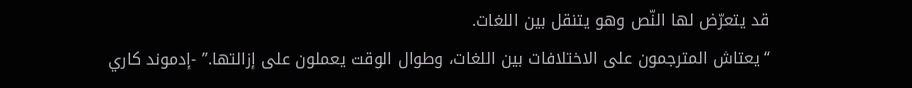قد يتعرّض لها النّص وهو يتنقل بين اللغات.
“يعتاش المترجمون على الاختلافات بين اللغات، وطوال الوقت يعملون على إزالتها.” -إدموند كاري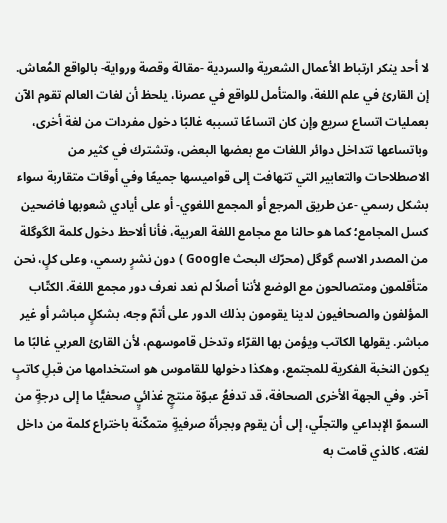لا أحد ينكر ارتباط الأعمال الشعرية والسردية -مقالة وقصة ورواية- بالواقع المُعاش. إن القارئ في علم اللغة، والمتأمل للواقع في عصرنا، يلحظ أن لغات العالم تقوم الآن بعمليات اتساع سريع وإن كان اتساعًا تسببه غالبًا دخول مفردات من لغة أخرى، وباتساعها تتداخل دوائر اللغات مع بعضها البعض، وتشترك في كثير من الاصطلاحات والتعابير التي تتهافت إلى قواميسها جميعًا وفي أوقات متقاربة سواء بشكل رسمي -عن طريق المرجع أو المجمع اللغوي- أو على أيادي شعوبها فاضحين كسل المجامع؛ كما هو حالنا مع مجامع اللغة العربية، فأنا ألاحظ دخول كلمة الگوگلة من المصدر الاسم گوگل (محرّك البحث Google ) دون نشرٍ رسمي، وعلى كلٍ، نحن متأقلمون ومتصالحون مع الوضع لأننا أصلاً لم نعد نعرف دور مجمع اللغة. الكتّاب المؤلفون والصحافيون لدينا يقومون بذلك الدور على أتمّ وجه، بشكلٍ مباشر أو غير مباشر. يقولها الكاتب ويؤمن بها القرّاء وتدخل قاموسهم، لأن القارئ العربي غالبًا ما يكون النخبة الفكرية للمجتمع، وهكذا دخولها للقاموس هو استخدامها من قبلِ كاتبٍ آخر. وفي الجهة الأخرى الصحافة، قد تدفعُ عبوّة منتجٍ غذائيٍ صحفيًّا ما إلى درجةٍ من السموّ الإبداعي والتجلّي، إلى أن يقوم وبجرأة صرفيةٍ متمكّنة باختراع كلمة من داخل لغته، كالذي قامت به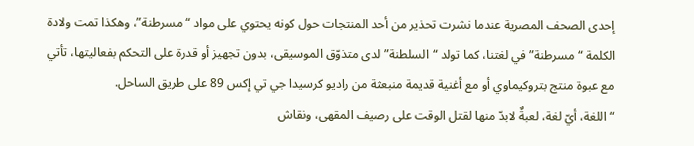إحدى الصحف المصرية عندما نشرت تحذير من أحد المنتجات حول كونه يحتوي على مواد “مسرطنة”، وهكذا تمت ولادة الكلمة “مسرطنة” في لغتنا، كما تولد “السلطنة” لدى متذوّق الموسيقى، بدون تجهيز أو قدرة على التحكم بفعاليتها، تأتي مع عبوة منتج بتروكيماوي أو مع أغنية قديمة منبعثة من راديو كرسيدا جي تي إكس 89 على طريق الساحل.
“اللغة، أيّ لغة، لعبةٌ لابدّ منها لقتل الوقت على رصيف المقهى، ونقاش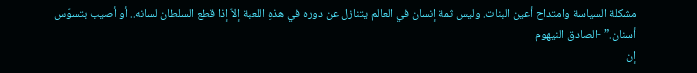مشكلة السياسة وامتداح أعين البنات. وليس ثمة إنسان في العالم يتنازل عن دوره في هذهِ اللعبة إلاّ إذا قطع السلطان لسانه.. أو أصيب بتسوّس أسنان.” -الصادق النيهوم
إن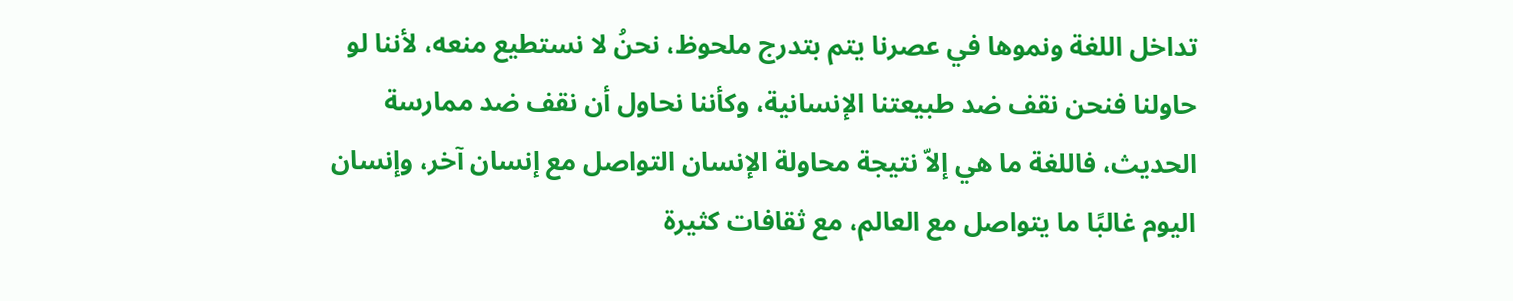تداخل اللغة ونموها في عصرنا يتم بتدرج ملحوظ، نحنُ لا نستطيع منعه، لأننا لو حاولنا فنحن نقف ضد طبيعتنا الإنسانية، وكأننا نحاول أن نقف ضد ممارسة الحديث، فاللغة ما هي إلاّ نتيجة محاولة الإنسان التواصل مع إنسان آخر، وإنسان اليوم غالبًا ما يتواصل مع العالم، مع ثقافات كثيرة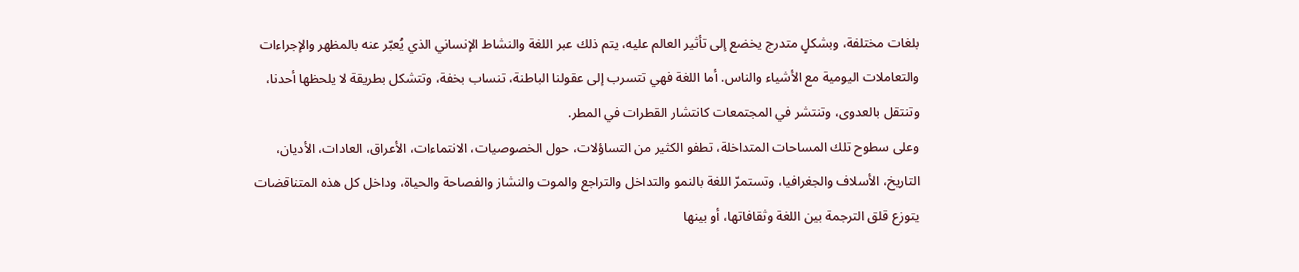بلغات مختلفة، وبشكلٍ متدرج يخضع إلى تأثير العالم عليه، يتم ذلك عبر اللغة والنشاط الإنساني الذي يُعبّر عنه بالمظهر والإجراءات والتعاملات اليومية مع الأشياء والناس. أما اللغة فهي تتسرب إلى عقولنا الباطنة، تنساب بخفة، وتتشكل بطريقة لا يلحظها أحدنا، وتنتقل بالعدوى، وتنتشر في المجتمعات كانتشار القطرات في المطر.
وعلى سطوح تلك المساحات المتداخلة، تطفو الكثير من التساؤلات، حول الخصوصيات، الانتماءات، الأعراق، العادات، الأديان، التاريخ، الأسلاف والجغرافيا، وتستمرّ اللغة بالنمو والتداخل والتراجع والموت والنشاز والفصاحة والحياة، وداخل كل هذه المتناقضات يتوزع قلق الترجمة بين اللغة وثقافاتها، أو بينها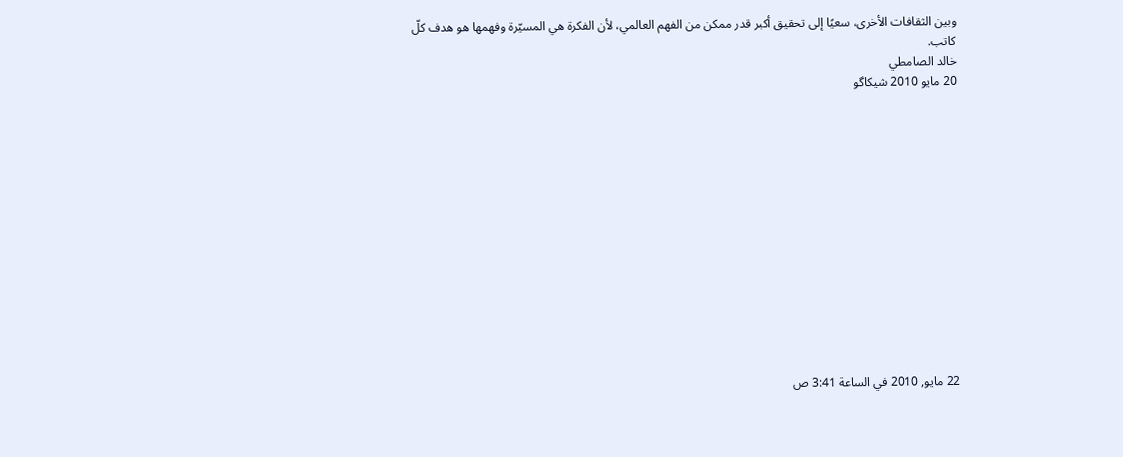وبين الثقافات الأخرى، سعيًا إلى تحقيق أكبر قدر ممكن من الفهم العالمي، لأن الفكرة هي المسيّرة وفهمها هو هدف كلّ كاتب.
خالد الصامطي
20 مايو 2010 شيكاگو














22 مايو, 2010 في الساعة 3:41 ص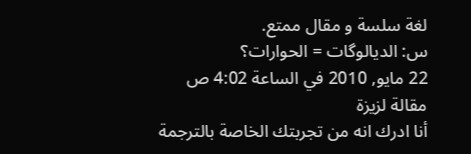لغة سلسة و مقال ممتع.
س: الديالوگات = الحوارات؟
22 مايو, 2010 في الساعة 4:02 ص
مقالة لزيزة
أنا ادرك انه من تجربتك الخاصة بالترجمة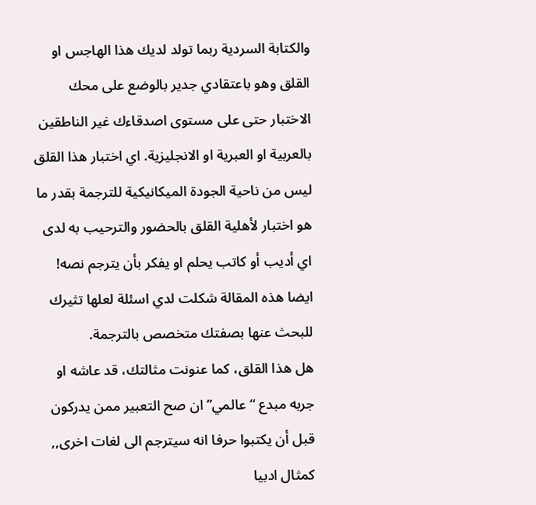والكتابة السردية ربما تولد لديك هذا الهاجس او القلق وهو باعتقادي جدير بالوضع على محك الاختبار حتى على مستوى اصدقاءك غير الناطقين بالعربية او العبرية او الانجليزية. اي اختبار هذا القلق ليس من ناحية الجودة الميكانيكية للترجمة بقدر ما هو اختبار لأهلية القلق بالحضور والترحيب به لدى اي أديب أو كاتب يحلم او يفكر بأن يترجم نصه! ايضا هذه المقالة شكلت لدي اسئلة لعلها تثيرك للبحث عنها بصفتك متخصص بالترجمة.
هل هذا القلق، كما عنونت مثالتك، قد عاشه او جربه مبدع “عالمي” ان صح التعبير ممن يدركون قبل أن يكتبوا حرفا انه سيترجم الى لغات اخرى,, كمثال ادبيا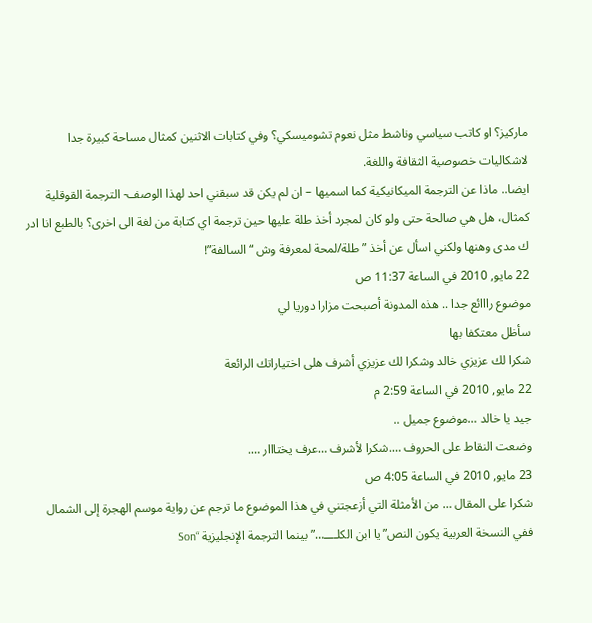ماركيز؟ او كاتب سياسي وناشط مثل نعوم تشوميسكي؟ وفي كتابات الاثنين كمثال مساحة كبيرة جدا لاشكاليات خصوصية الثقافة واللغة.
ايضا.. ماذا عن الترجمة الميكانيكية كما اسميها – ان لم يكن قد سبقني احد لهذا الوصف- الترجمة القوقلية كمثال، هل هي صالحة حتى ولو كان لمجرد أخذ طلة عليها حين ترجمة اي كتابة من لغة الى اخرى؟ بالطبع انا ادر ك مدى وهنها ولكني اسأل عن أخذ ” طلة/لمحة لمعرفة وش “السالفة”!
22 مايو, 2010 في الساعة 11:37 ص
موضوع رااائع جدا .. هذه المدونة أصبحت مزارا دوريا لي
سأظل معتكفا بها
شكرا لك عزيزي خالد وشكرا لك عزيزي أشرف هلى اختياراتك الرائعة
22 مايو, 2010 في الساعة 2:59 م
جيد يا خالد …موضوع جميل ..
وضعت النقاط على الحروف ….شكرا لأشرف …عرف يختااار ….
23 مايو, 2010 في الساعة 4:05 ص
شكرا على المقال … من الأمثلة التي أزعجتني في هذا الموضوع ما ترجم عن رواية موسم الهجرة إلى الشمال
ففي النسخة العربية يكون النص”يا ابن الكلــــ…” بينما الترجمة الإنجليزية “Son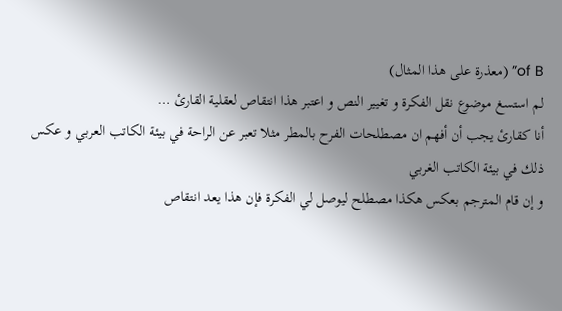of B” (معذرة على هذا المثال)
لم استسغ موضوع نقل الفكرة و تغيير النص و اعتبر هذا انتقاص لعقلية القارئ …
أنا كقارئ يجب أن أفهم ان مصطلحات الفرح بالمطر مثلا تعبر عن الراحة في بيئة الكاتب العربي و عكس ذلك في بيئة الكاتب الغربي
و إن قام المترجم بعكس هكذا مصطلح ليوصل لي الفكرة فإن هذا يعد انتقاص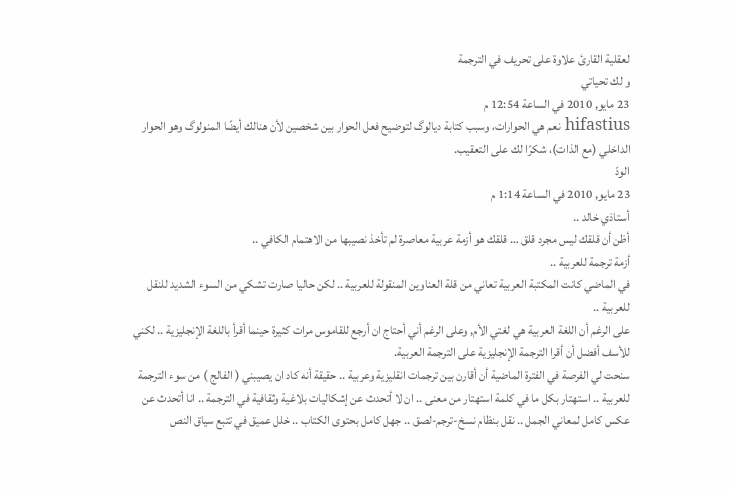لعقلية القارئ علاوة على تحريف في الترجمة
و لك تحياتي
23 مايو, 2010 في الساعة 12:54 م
hifastius نعم هي الحوارات، وسبب كتابة ديالوگ لتوضيح فعل الحوار بين شخصين لأن هنالك أيضًا المنولوگ وهو الحوار الداخلي (مع الذات)، شكرًا لك على التعقيب.
الودّ
23 مايو, 2010 في الساعة 1:14 م
أستاذي خالد ..
أظن أن قلقك ليس مجرد قلق … قلقك هو أزمة عربية معاصرة لم تأخذ نصيبها من الاهتمام الكافي ..
أزمة ترجمة للعربية ..
في الماضي كانت المكتبة العربية تعاني من قلة العناوين المنقولة للعربية .. لكن حاليا صارت تشكي من السوء الشديد للنقل للعربية ..
على الرغم أن اللغة العربية هي لغتي الأم, وعلى الرغم أني أحتاج ان أرجع للقاموس مرات كثيرة حينما أقرأ باللغة الإنجليزية .. لكني للأسف أفضل أن أقرا الترجمة الإنجليزية على الترجمة العربية.
سنحت لي الفرصة في الفترة الماضية أن أقارن بين ترجمات انقليزية وعربية .. حقيقة أنه كاد ان يصيبني ( الفالج ) من سوء الترجمة للعربية .. استهتار بكل ما في كلمة استهتار من معنى .. ان لا أتحدث عن إشكاليات بلاغية وثقافية في الترجمة .. انا أتحدث عن عكس كامل لمعاني الجمل .. نقل بنظام نسخ-ترجم-لصق .. جهل كامل بحتوى الكتاب .. خلل عميق في تتبع سياق النص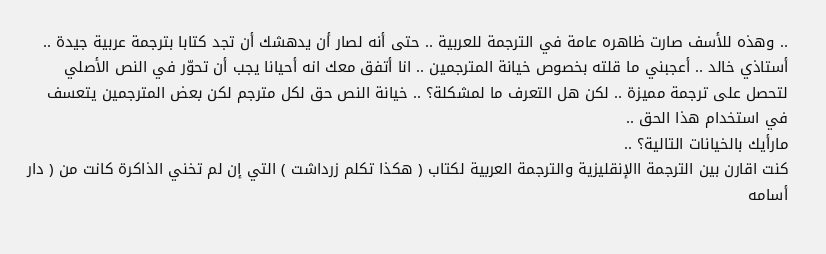.. وهذه للأسف صارت ظاهره عامة في الترجمة للعربية .. حتى أنه لصار أن يدهشك أن تجد كتابا بترجمة عربية جيدة ..
أستاذي خالد .. أعجبني ما قلته بخصوص خيانة المترجمين .. انا أتفق معك انه أحيانا يجب أن تحوّر في النص الأصلي لتحصل على ترجمة مميزة .. لكن هل التعرف ما لمشكلة؟ .. خيانة النص حق لكل مترجم لكن بعض المترجمين يتعسف في استخدام هذا الحق ..
مارأيك بالخيانات التالية؟ ..
كنت اقارن بين الترجمة االإنقليزية والترجمة العربية لكتاب ( هكذا تكلم زرداشت ) التي إن لم تخني الذاكرة كانت من ( دار أسامه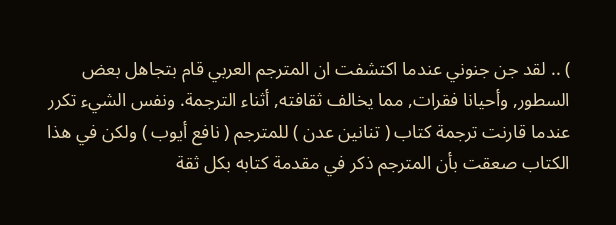) .. لقد جن جنوني عندما اكتشفت ان المترجم العربي قام بتجاهل بعض السطور, وأحيانا فقرات, مما يخالف ثقافته, أثناء الترجمة. ونفس الشيء تكرر عندما قارنت ترجمة كتاب ( تنانين عدن ) للمترجم ( نافع أيوب ) ولكن في هذا الكتاب صعقت بأن المترجم ذكر في مقدمة كتابه بكل ثقة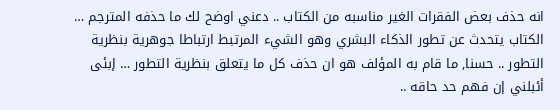انه حذف بعض الفقرات الغير مناسبه من الكتاب .. دعني اوضح لك ما حذفه المترجم … الكتاب يتحدث عن تطور الذكاء البشري وهو الشيء المرتبط ارتباطا جوهرية بنظرية التطور .. حسنا, ما قام به المؤلف هو ان حذف كل ما يتعلق بنظرية التطور … إبئى أئبلني إن فهم حد حاقه ..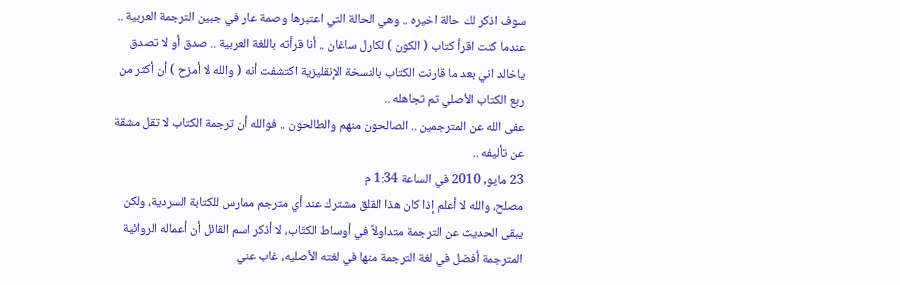سوف اذكر لك حالة اخيره .. وهي الحالة التي اعتبرها وصمة عار في جبين الترجمة العربية .. عندما كنت اقرأ كتاب ( الكون ) لكارل ساغان .. أنا قرأته باللغة العربية .. صدق أو لا تصدق ياخالد اني بعد ما قارنت الكتاب بالنسخة الإنقليزية اكتشفت أنه ( والله لا أمزح ) أن أكثر من ربع الكتاب الأصلي تم تجاهله ..
عفى الله عن المترجمين .. الصالحون منهم والطالحون .. فوالله أن ترجمة الكتاب لا تقل مشقة عن تأليفه ..
23 مايو, 2010 في الساعة 1:34 م
مصلح، والله لا أعلم إذا كان هذا القلق مشترك عند أي مترجم ممارس للكتابة السردية، ولكن يبقى الحديث عن الترجمة متداولاً في أوساط الكتّاب، لا أذكر اسم القائل أن أعماله الروائية المترجمة أفضل في لغة الترجمة منها في لغته الأصليه، غاب عني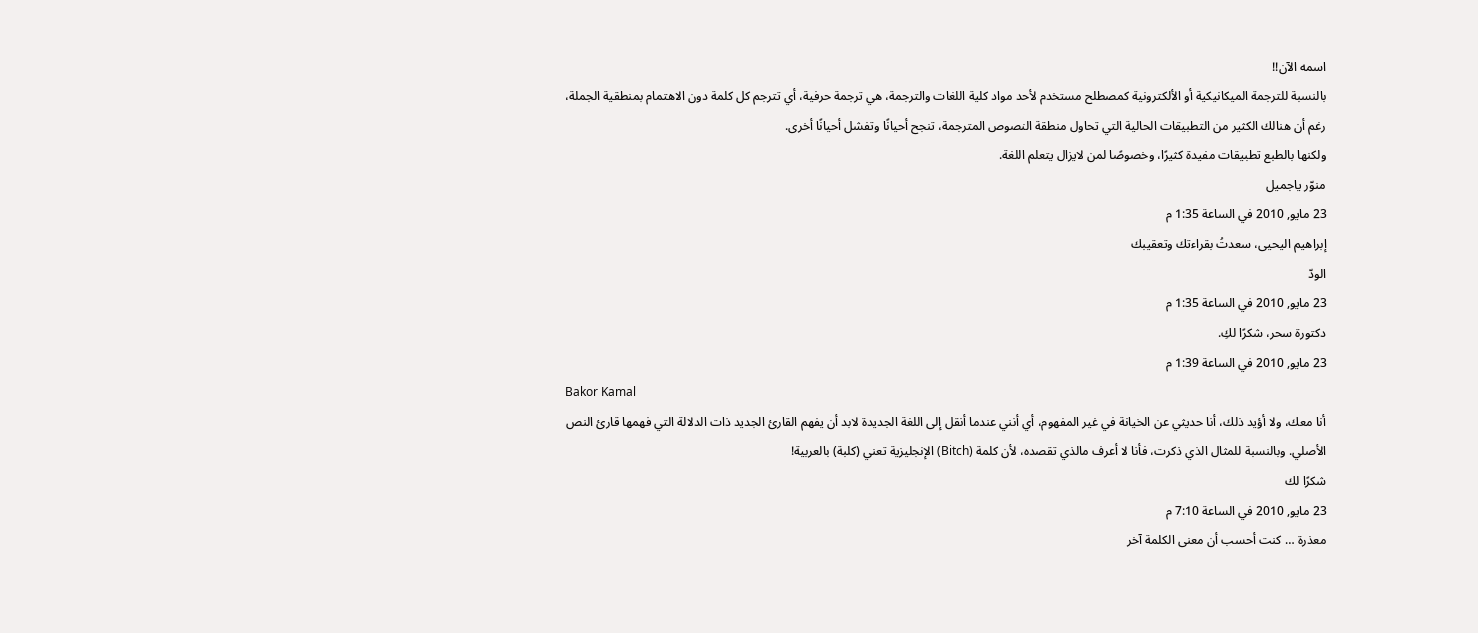اسمه الآن!!
بالنسبة للترجمة الميكانيكية أو الألكترونية كمصطلح مستخدم لأحد مواد كلية اللغات والترجمة، هي ترجمة حرفية، أي تترجم كل كلمة دون الاهتمام بمنطقية الجملة، رغم أن هنالك الكثير من التطبيقات الحالية التي تحاول منطقة النصوص المترجمة، تنجح أحيانًا وتفشل أحيانًا أخرى.
ولكنها بالطبع تطبيقات مفيدة كثيرًا، وخصوصًا لمن لايزال يتعلم اللغة.
منوّر ياجميل
23 مايو, 2010 في الساعة 1:35 م
إبراهيم اليحيى، سعدتُ بقراءتك وتعقيبك
الودّ
23 مايو, 2010 في الساعة 1:35 م
دكتورة سحر، شكرًا لكِ.
23 مايو, 2010 في الساعة 1:39 م
Bakor Kamal
أنا معك، ولا أؤيد ذلك، أنا حديثي عن الخيانة في غير المفهوم، أي أنني عندما أنقل إلى اللغة الجديدة لابد أن يفهم القارئ الجديد ذات الدلالة التي فهمها قارئ النص الأصلي. وبالنسبة للمثال الذي ذكرت، فأنا لا أعرف مالذي تقصده، لأن كلمة (Bitch) الإنجليزية تعني (كلبة) بالعربية!
شكرًا لك
23 مايو, 2010 في الساعة 7:10 م
معذرة … كنت أحسب أن معنى الكلمة آخر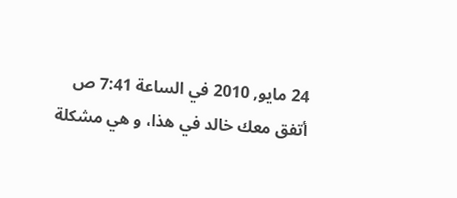24 مايو, 2010 في الساعة 7:41 ص
أتفق معك خالد في هذا، و هي مشكلة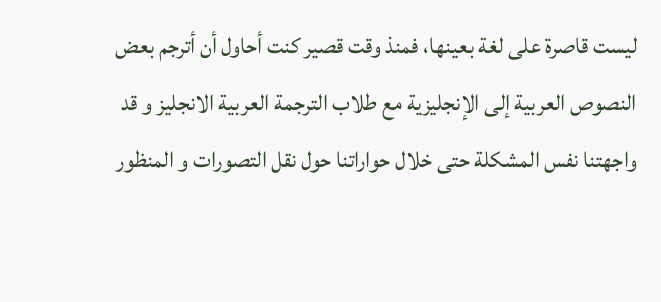ليست قاصرة على لغة بعينها، فمنذ وقت قصير كنت أحاول أن أترجم بعض النصوص العربية إلى الإنجليزية مع طلاب الترجمة العربية الانجليز و قد واجهتنا نفس المشكلة حتى خلال حواراتنا حول نقل التصورات و المنظور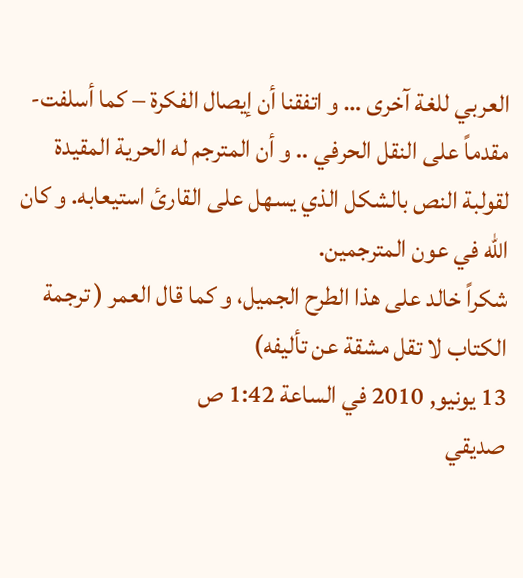العربي للغة آخرى … و اتفقنا أن إيصال الفكرة – كما أسلفت- مقدماً على النقل الحرفي .. و أن المترجم له الحرية المقيدة لقولبة النص بالشكل الذي يسهل على القارئ استيعابه. و كان الله في عون المترجمين.
شكراً خالد على هذا الطرح الجميل، و كما قال العمر ( ترجمة الكتاب لا تقل مشقة عن تأليفه)
13 يونيو, 2010 في الساعة 1:42 ص
صديقي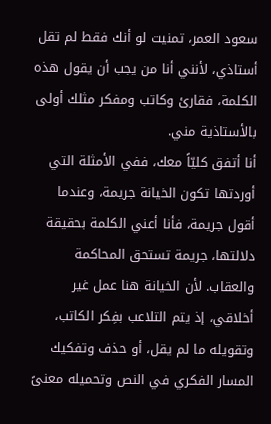سعود العمر، تمنيت لو أنك فقط لم تقل أستاذي، لأنني أنا من يجب أن يقول هذه الكلمة، فقارئ وكاتب ومفكر مثلك أولى بالأستاذية مني.
أنا أتفق كليّاً معك، ففي الأمثلة التي أوردتها تكون الخيانة جريمة، وعندما أقول جريمة، فأنا أعني الكلمة بحقيقة دلالتها، جريمة تستحق المحاكمة والعقاب. لأن الخيانة هنا عمل غير أخلاقي، إذ يتم التلاعب بفِكر الكاتب، وتقويله ما لم يقل، أو حذف وتفكيك المسار الفكري في النص وتحميله معنىً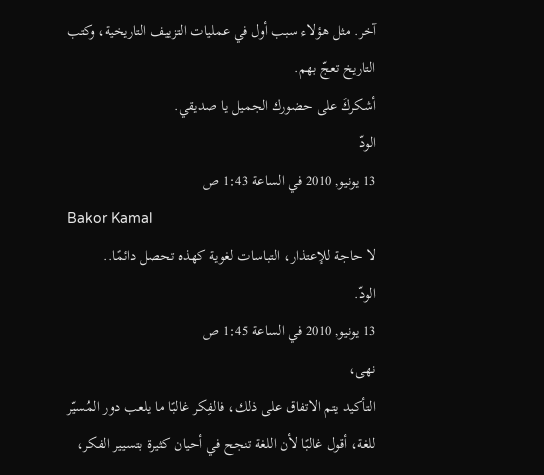آخر. مثل هؤلاء سبب أول في عمليات التزييف التاريخية، وكتب التاريخ تعجّ بهم.
أشكركَ على حضورك الجميل يا صديقي.
الودّ
13 يونيو, 2010 في الساعة 1:43 ص
Bakor Kamal
لا حاجة للإعتذار، التباسات لغوية كهذه تحصل دائمًا..
الودّ.
13 يونيو, 2010 في الساعة 1:45 ص
نهى،
التأكيد يتم الاتفاق على ذلك، فالفِكر غالبًا ما يلعب دور المُسيّر للغة، أقول غالبًا لأن اللغة تنجح في أحيان كثيرة بتسيير الفكر،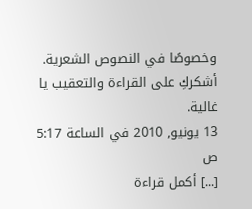وخصوصًا في النصوص الشعرية.
أشكركِ على القراءة والتعقيب يا غالية.
13 يونيو, 2010 في الساعة 5:17 ص
[...] أكمل قراءة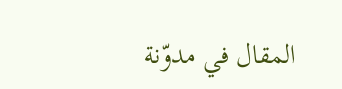المقال في مدوّنة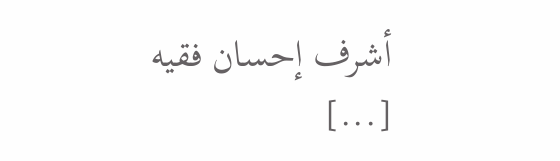أشرف إحسان فقيه [...]